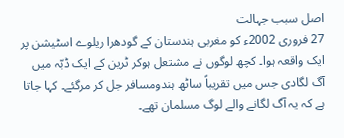اصل سبب جہالت
27 فروری 2002ء کو مغربی ہندستان کے گودھرا ریلوے اسٹیشن پر ایک واقعہ ہوا۔ کچھ لوگوں نے مشتعل ہوکر ٹرین کے ایک ڈبّہ میں آگ لگادی جس میں تقریباً ساٹھ ہندومسافر جل کر مرگئے۔ کہا جاتا ہے کہ یہ آگ لگانے والے لوگ مسلمان تھے۔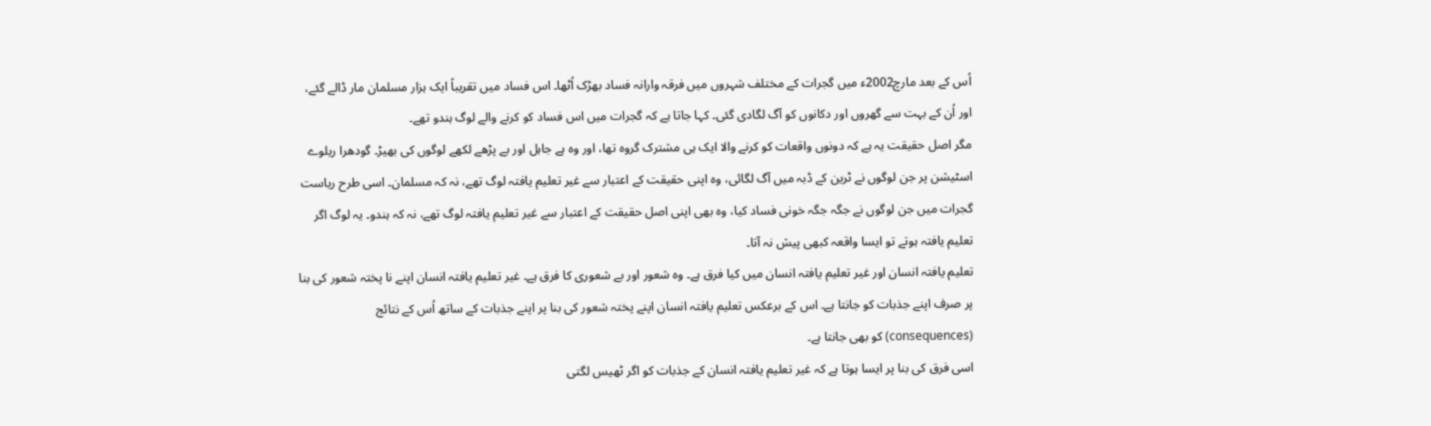اُس کے بعد مارچ2002ء میں گجرات کے مختلف شہروں میں فرقہ وارانہ فساد بھڑک اُٹھا۔ اس فساد میں تقریباً ایک ہزار مسلمان مار ڈالے گئے، اور اُن کے بہت سے گھروں اور دکانوں کو آگ لگادی گئی۔ کہا جاتا ہے کہ گجرات میں اس فساد کو کرنے والے لوگ ہندو تھے۔
مگر اصل حقیقت یہ ہے کہ دونوں واقعات کو کرنے والا ایک ہی مشترک گروہ تھا، اور وہ ہے جاہل اور بے پڑھے لکھے لوگوں کی بھیڑ۔ گودھرا ریلوے اسٹیشن پر جن لوگوں نے ٹرین کے ڈبہ میں آگ لگائی، وہ اپنی حقیقت کے اعتبار سے غیر تعلیم یافتہ لوگ تھے، نہ کہ مسلمان۔ اسی طرح ریاست گجرات میں جن لوگوں نے جگہ جگہ خونی فساد کیا، وہ بھی اپنی اصل حقیقت کے اعتبار سے غیر تعلیم یافتہ لوگ تھے، نہ کہ ہندو۔ یہ لوگ اگر تعلیم یافتہ ہوتے تو ایسا واقعہ کبھی پیش نہ آتا۔
تعلیم یافتہ انسان اور غیر تعلیم یافتہ انسان میں کیا فرق ہے۔ وہ شعور اور بے شعوری کا فرق ہے۔ غیر تعلیم یافتہ انسان اپنے نا پختہ شعور کی بنا پر صرف اپنے جذبات کو جانتا ہے۔ اس کے برعکس تعلیم یافتہ انسان اپنے پختہ شعور کی بنا پر اپنے جذبات کے ساتھ اُس کے نتائج (consequences) کو بھی جانتا ہے۔
اسی فرق کی بنا پر ایسا ہوتا ہے کہ غیر تعلیم یافتہ انسان کے جذبات کو اگر ٹھیس لگتی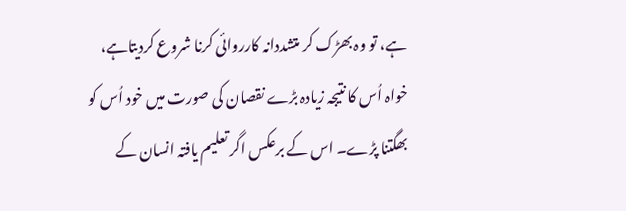ہے، تو وہ بھڑک کر متشددانہ کارروائی کرنا شروع کردیتاہے، خواہ اُس کا نتیجہ زیادہ بڑے نقصان کی صورت میں خود اُس کو بھگتنا پڑے۔ اس کے برعکس اگر تعلیم یافتہ انسان کے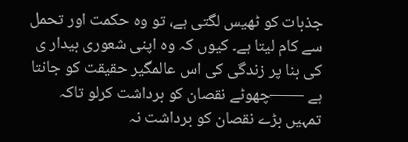جذبات کو ٹھیس لگتی ہے، تو وہ حکمت اور تحمل سے کام لیتا ہے۔ کیوں کہ وہ اپنی شعوری بیدار ی کی بنا پر زندگی کی اس عالمگیر حقیقت کو جانتا ہے ——چھوٹے نقصان کو برداشت کرلو تاکہ تمہیں بڑے نقصان کو برداشت نہ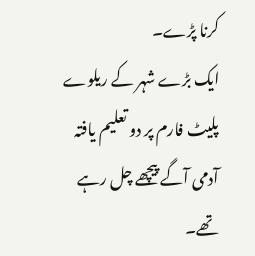کرنا پڑے۔
ایک بڑے شہر کے ریلوے پلیٹ فارم پر دو تعلیم یافتہ آدمی آگے پیچھے چل رہے تھے۔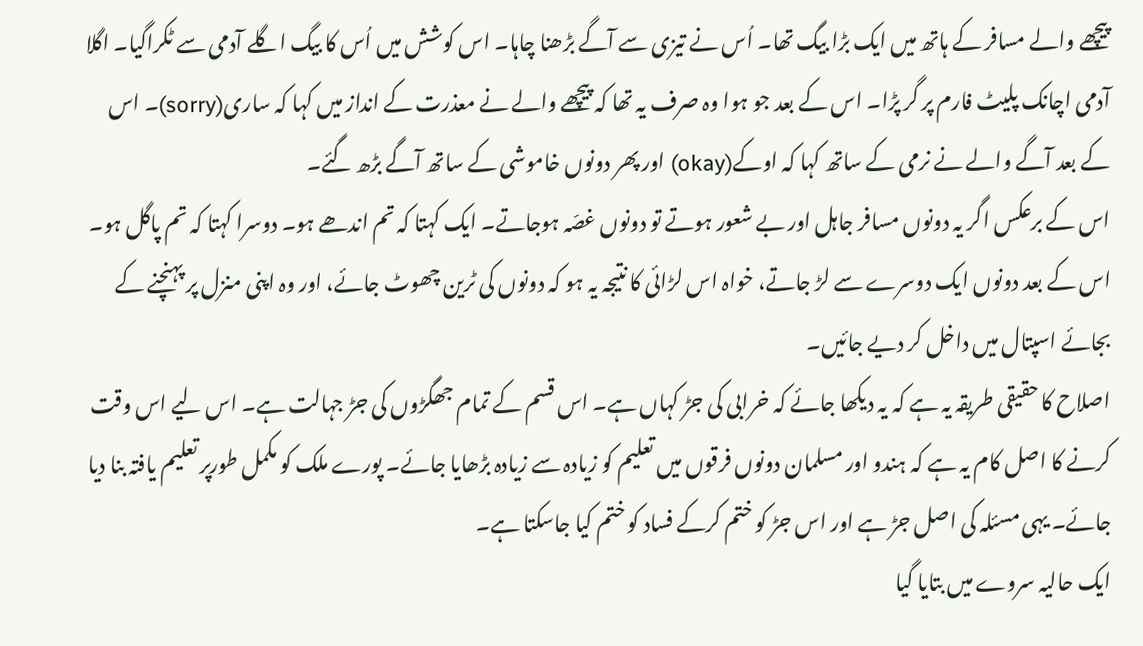پیچھے والے مسافر کے ہاتھ میں ایک بڑا بیگ تھا۔ اُس نے تیزی سے آگے بڑھنا چاہا۔ اس کوشش میں اُس کا بیگ اگلے آدمی سے ٹکراگیا۔ اگلا آدمی اچانک پلیٹ فارم پر گر پڑا۔ اس کے بعد جو ہوا وہ صرف یہ تھا کہ پیچھے والے نے معذرت کے انداز میں کہا کہ ساری(sorry)۔ اس کے بعد آگے والے نے نرمی کے ساتھ کہا کہ اوکے(okay) اور پھر دونوں خاموشی کے ساتھ آگے بڑھ گئے۔
اس کے برعکس اگر یہ دونوں مسافر جاہل اور بے شعور ہوتے تو دونوں غصّہ ہوجاتے۔ ایک کہتا کہ تم اندھے ہو۔ دوسرا کہتا کہ تم پاگل ہو۔ اس کے بعد دونوں ایک دوسرے سے لڑ جاتے، خواہ اس لڑائی کا نتیجہ یہ ہو کہ دونوں کی ٹرین چھوٹ جائے، اور وہ اپنی منزل پر پہنچنے کے بجائے اسپتال میں داخل کر دیے جائیں۔
اصلاح کا حقیقی طریقہ یہ ہے کہ یہ دیکھا جائے کہ خرابی کی جڑ کہاں ہے۔ اس قسم کے تمام جھگڑوں کی جڑ جہالت ہے۔ اس لیے اس وقت کرنے کا اصل کام یہ ہے کہ ہندو اور مسلمان دونوں فرقوں میں تعلیم کو زیادہ سے زیادہ بڑھایا جائے۔ پورے ملک کو مکمل طورپر تعلیم یافتہ بنا دیا جائے۔ یہی مسئلہ کی اصل جڑ ہے اور اس جڑ کو ختم کرکے فساد کو ختم کیا جاسکتا ہے۔
ایک حالیہ سروے میں بتایا گیا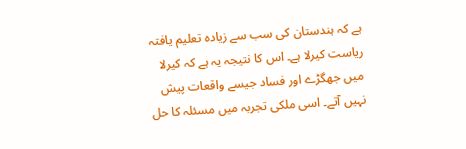ہے کہ ہندستان کی سب سے زیادہ تعلیم یافتہ ریاست کیرلا ہے۔ اس کا نتیجہ یہ ہے کہ کیرلا میں جھگڑے اور فساد جیسے واقعات پیش نہیں آتے۔ اسی ملکی تجربہ میں مسئلہ کا حل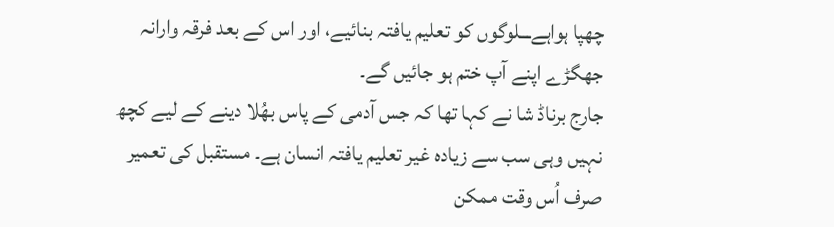چھپا ہواہےـــلوگوں کو تعلیم یافتہ بنائیے، اور اس کے بعد فرقہ وارانہ جھگڑے اپنے آپ ختم ہو جائیں گے۔
جارج برناڈ شا نے کہا تھا کہ جس آدمی کے پاس بھُلا دینے کے لیے کچھ نہیں وہی سب سے زیادہ غیر تعلیم یافتہ انسان ہے۔ مستقبل کی تعمیر صرف اُس وقت ممکن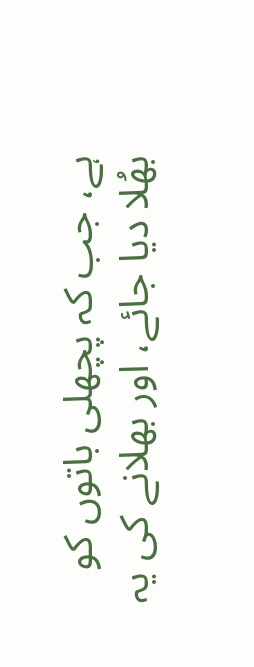ہے، جب کہ پچھلی باتوں کو بھُلا دیا جائے، اور بھلانے کی یہ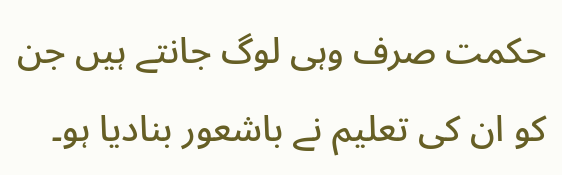حکمت صرف وہی لوگ جانتے ہیں جن کو ان کی تعلیم نے باشعور بنادیا ہو۔